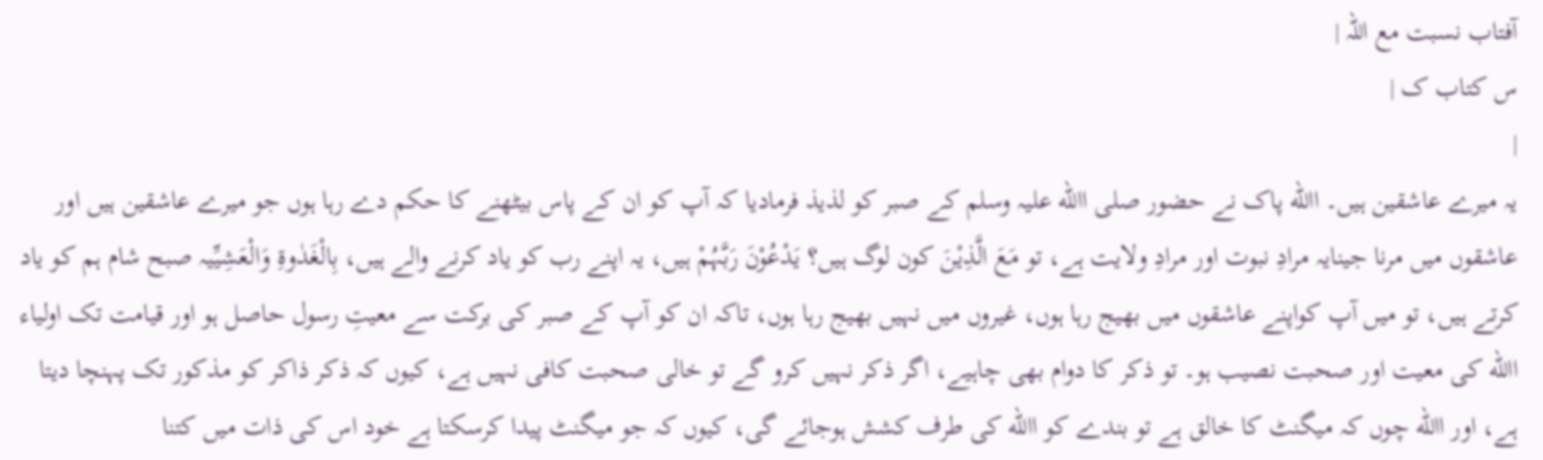آفتاب نسبت مع اللہ |
س کتاب ک |
|
یہ میرے عاشقین ہیں۔ االله پاک نے حضور صلی االله علیہ وسلم کے صبر کو لذیذ فرمادیا کہ آپ کو ان کے پاس بیٹھنے کا حکم دے رہا ہوں جو میرے عاشقین ہیں اور عاشقوں میں مرنا جینایہ مرادِ نبوت اور مرادِ ولایت ہے، تو مَعَ الَّذِیْنَ کون لوگ ہیں؟ یَدْعُوْنَ رَبَّہُمْ ہیں، یہ اپنے رب کو یاد کرنے والے ہیں، بِالْغَدٰوۃِ وَالْعَشِیِّیہ صبح شام ہم کو یاد کرتے ہیں، تو میں آپ کواپنے عاشقوں میں بھیج رہا ہوں، غیروں میں نہیں بھیج رہا ہوں، تاکہ ان کو آپ کے صبر کی برکت سے معیتِ رسول حاصل ہو اور قیامت تک اولیاء االله کی معیت اور صحبت نصیب ہو۔ تو ذکر کا دوام بھی چاہیے، اگر ذکر نہیں کرو گے تو خالی صحبت کافی نہیں ہے، کیوں کہ ذکر ذاکر کو مذکور تک پہنچا دیتا ہے، اور االله چوں کہ میگنٹ کا خالق ہے تو بندے کو االله کی طرف کشش ہوجائے گی، کیوں کہ جو میگنٹ پیدا کرسکتا ہے خود اس کی ذات میں کتنا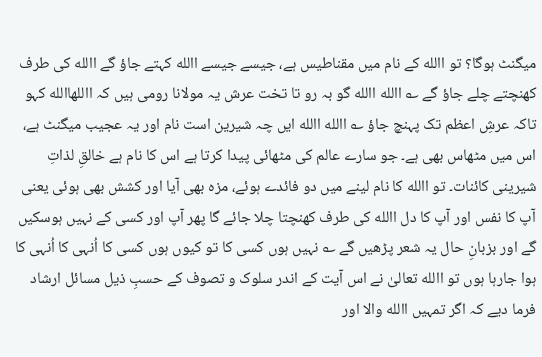میگنٹ ہوگا؟ تو االله کے نام میں مقناطیس ہے، جیسے جیسے االله کہتے جاؤ گے االله کی طرف کھنچتے چلے جاؤ گے ؎ االله االله گو بہ رو تا تخت عرش یہ مولانا رومی ہیں کہ االلهاالله کہو تاکہ عرشِ اعظم تک پہنچ جاؤ ؎ االله االله ایں چہ شیرین است نام اور یہ عجیب میگنٹ ہے، اس میں مٹھاس بھی ہے۔ جو سارے عالم کی مٹھائی پیدا کرتا ہے اس کا نام ہے خالقِ لذاتِ شیرینی کائنات۔ تو االله کا نام لینے میں دو فائدے ہوئے، مزہ بھی آیا اور کشش بھی ہوئی یعنی آپ کا نفس اور آپ کا دل االله کی طرف کھنچتا چلا جائے گا پھر آپ اور کسی کے نہیں ہوسکیں گے اور بزبانِ حال یہ شعر پڑھیں گے ؎ نہیں ہوں کسی کا تو کیوں ہوں کسی کا اُنہی کا اُنہی کا ہوا جارہا ہوں تو االله تعالیٰ نے اس آیت کے اندر سلوک و تصوف کے حسبِ ذیل مسائل ارشاد فرما دیے کہ اگر تمہیں االله والا اور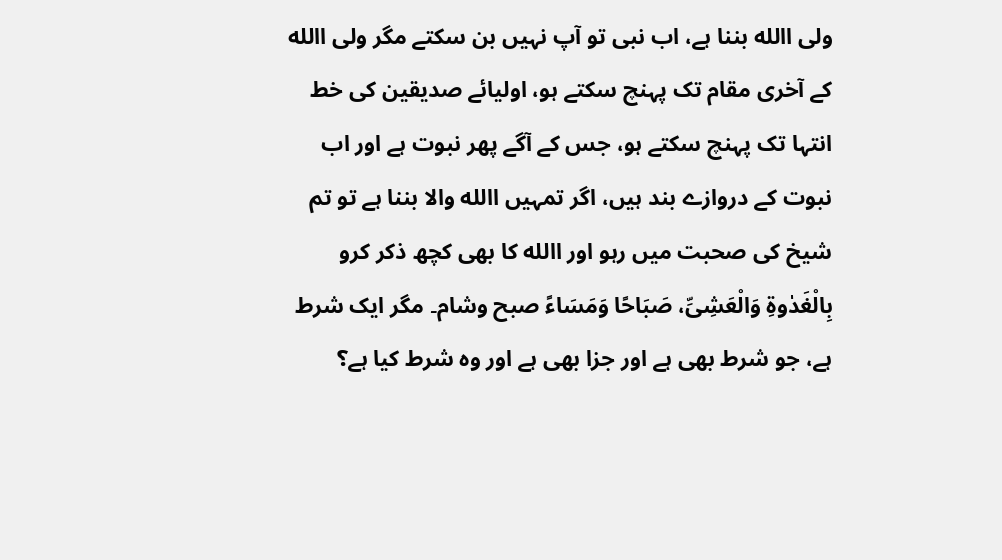ولی االله بننا ہے، اب نبی تو آپ نہیں بن سکتے مگر ولی االله کے آخری مقام تک پہنچ سکتے ہو، اولیائے صدیقین کی خط انتہا تک پہنچ سکتے ہو، جس کے آگے پھر نبوت ہے اور اب نبوت کے دروازے بند ہیں، اگر تمہیں االله والا بننا ہے تو تم شیخ کی صحبت میں رہو اور االله کا بھی کچھ ذکر کرو بِالْغَدٰوۃِ وَالْعَشِیِّ، صَبَاحًا وَمَسَاءً صبح وشام۔ مگر ایک شرط ہے، جو شرط بھی ہے اور جزا بھی ہے اور وہ شرط کیا ہے؟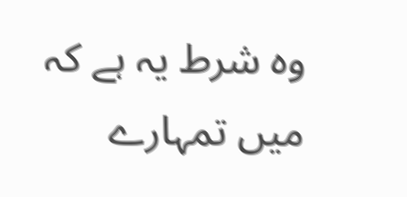وہ شرط یہ ہے کہ میں تمہارے